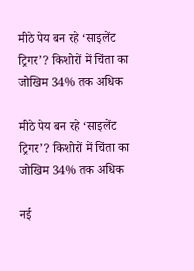मीठे पेय बन रहे ‘साइलेंट ट्रिगर’? किशोरों में चिंता का जोखिम 34% तक अधिक

मीठे पेय बन रहे ‘साइलेंट ट्रिगर’? किशोरों में चिंता का जोखिम 34% तक अधिक

नई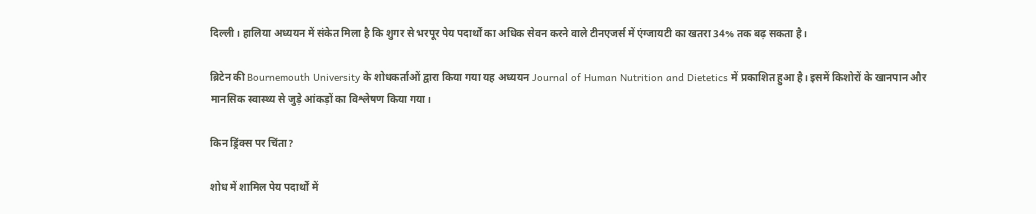दिल्ली। हालिया अध्ययन में संकेत मिला है कि शुगर से भरपूर पेय पदार्थों का अधिक सेवन करने वाले टीनएजर्स में एंग्जायटी का खतरा 34% तक बढ़ सकता है।

ब्रिटेन की Bournemouth University के शोधकर्ताओं द्वारा किया गया यह अध्ययन Journal of Human Nutrition and Dietetics में प्रकाशित हुआ है। इसमें किशोरों के खानपान और मानसिक स्वास्थ्य से जुड़े आंकड़ों का विश्लेषण किया गया।

किन ड्रिंक्स पर चिंता?

शोध में शामिल पेय पदार्थों में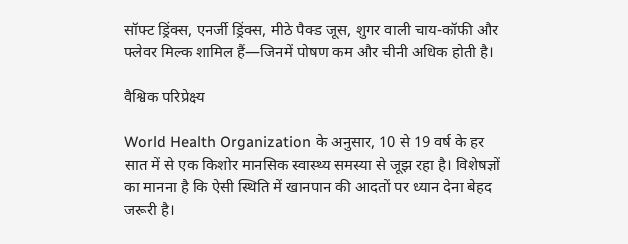सॉफ्ट ड्रिंक्स, एनर्जी ड्रिंक्स, मीठे पैक्ड जूस, शुगर वाली चाय-कॉफी और फ्लेवर मिल्क शामिल हैं—जिनमें पोषण कम और चीनी अधिक होती है।

वैश्विक परिप्रेक्ष्य

World Health Organization के अनुसार, 10 से 19 वर्ष के हर सात में से एक किशोर मानसिक स्वास्थ्य समस्या से जूझ रहा है। विशेषज्ञों का मानना है कि ऐसी स्थिति में खानपान की आदतों पर ध्यान देना बेहद जरूरी है।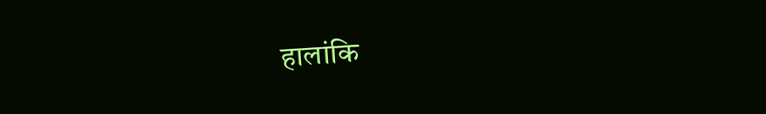हालांकि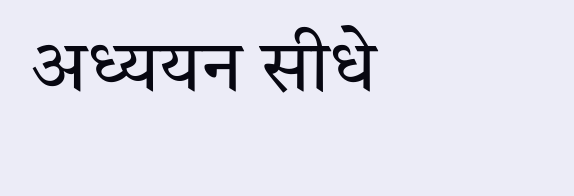अध्ययन सीधे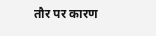तौर पर कारण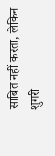साबित नहीं करता, लेकिन शुगरी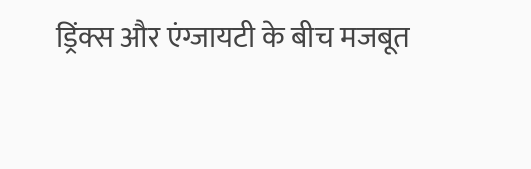ड्रिंक्स और एंग्जायटी के बीच मजबूत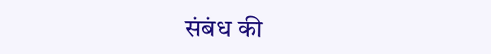संबंध की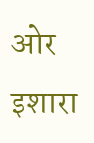ओर इशारा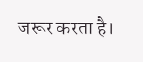जरूर करता है।